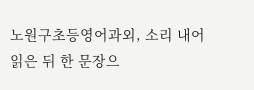노원구초등영어과외, 소리 내어 읽은 뒤 한 문장으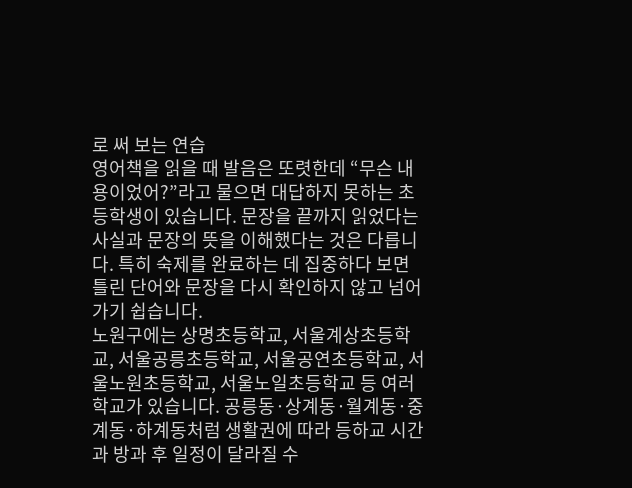로 써 보는 연습
영어책을 읽을 때 발음은 또렷한데 “무슨 내용이었어?”라고 물으면 대답하지 못하는 초등학생이 있습니다. 문장을 끝까지 읽었다는 사실과 문장의 뜻을 이해했다는 것은 다릅니다. 특히 숙제를 완료하는 데 집중하다 보면 틀린 단어와 문장을 다시 확인하지 않고 넘어가기 쉽습니다.
노원구에는 상명초등학교, 서울계상초등학교, 서울공릉초등학교, 서울공연초등학교, 서울노원초등학교, 서울노일초등학교 등 여러 학교가 있습니다. 공릉동·상계동·월계동·중계동·하계동처럼 생활권에 따라 등하교 시간과 방과 후 일정이 달라질 수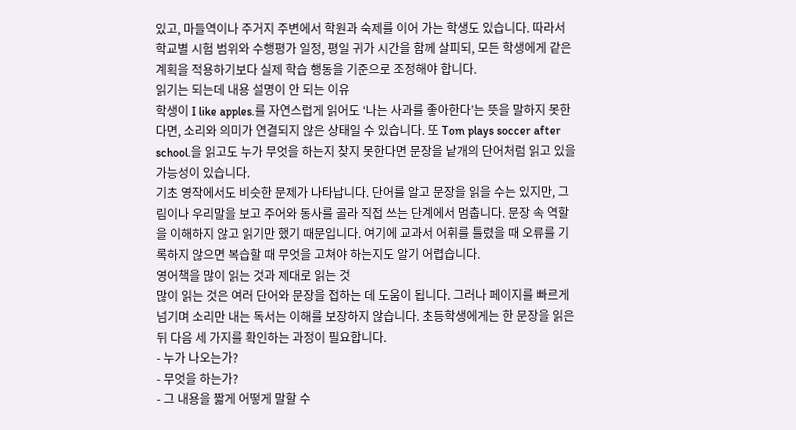있고, 마들역이나 주거지 주변에서 학원과 숙제를 이어 가는 학생도 있습니다. 따라서 학교별 시험 범위와 수행평가 일정, 평일 귀가 시간을 함께 살피되, 모든 학생에게 같은 계획을 적용하기보다 실제 학습 행동을 기준으로 조정해야 합니다.
읽기는 되는데 내용 설명이 안 되는 이유
학생이 I like apples.를 자연스럽게 읽어도 ‘나는 사과를 좋아한다’는 뜻을 말하지 못한다면, 소리와 의미가 연결되지 않은 상태일 수 있습니다. 또 Tom plays soccer after school.을 읽고도 누가 무엇을 하는지 찾지 못한다면 문장을 낱개의 단어처럼 읽고 있을 가능성이 있습니다.
기초 영작에서도 비슷한 문제가 나타납니다. 단어를 알고 문장을 읽을 수는 있지만, 그림이나 우리말을 보고 주어와 동사를 골라 직접 쓰는 단계에서 멈춥니다. 문장 속 역할을 이해하지 않고 읽기만 했기 때문입니다. 여기에 교과서 어휘를 틀렸을 때 오류를 기록하지 않으면 복습할 때 무엇을 고쳐야 하는지도 알기 어렵습니다.
영어책을 많이 읽는 것과 제대로 읽는 것
많이 읽는 것은 여러 단어와 문장을 접하는 데 도움이 됩니다. 그러나 페이지를 빠르게 넘기며 소리만 내는 독서는 이해를 보장하지 않습니다. 초등학생에게는 한 문장을 읽은 뒤 다음 세 가지를 확인하는 과정이 필요합니다.
- 누가 나오는가?
- 무엇을 하는가?
- 그 내용을 짧게 어떻게 말할 수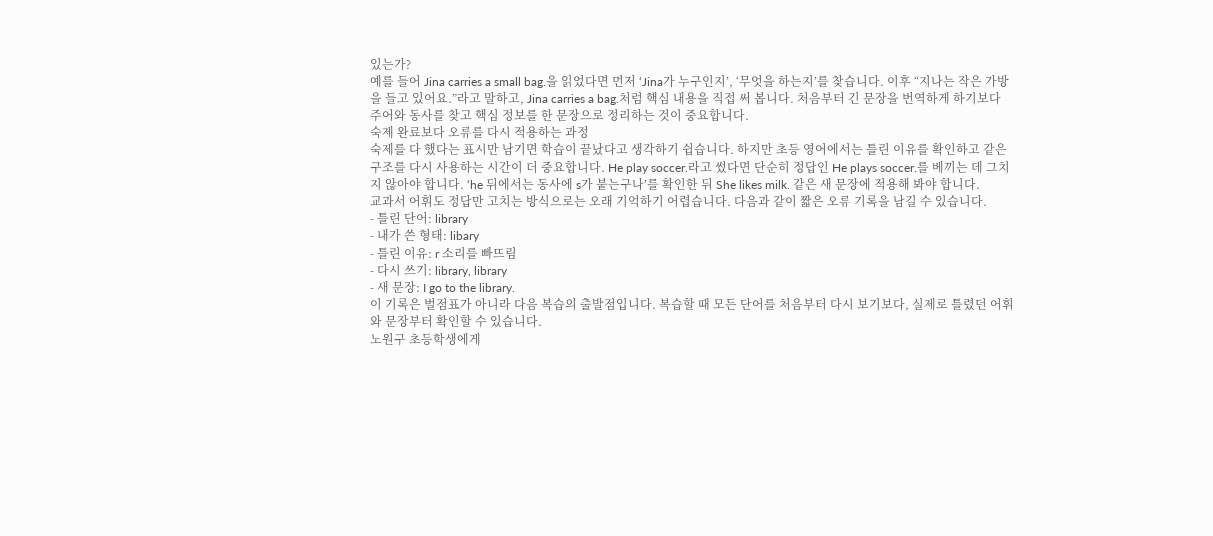있는가?
예를 들어 Jina carries a small bag.을 읽었다면 먼저 ‘Jina가 누구인지’, ‘무엇을 하는지’를 찾습니다. 이후 “지나는 작은 가방을 들고 있어요.”라고 말하고, Jina carries a bag.처럼 핵심 내용을 직접 써 봅니다. 처음부터 긴 문장을 번역하게 하기보다 주어와 동사를 찾고 핵심 정보를 한 문장으로 정리하는 것이 중요합니다.
숙제 완료보다 오류를 다시 적용하는 과정
숙제를 다 했다는 표시만 남기면 학습이 끝났다고 생각하기 쉽습니다. 하지만 초등 영어에서는 틀린 이유를 확인하고 같은 구조를 다시 사용하는 시간이 더 중요합니다. He play soccer.라고 썼다면 단순히 정답인 He plays soccer.를 베끼는 데 그치지 않아야 합니다. ‘he 뒤에서는 동사에 s가 붙는구나’를 확인한 뒤 She likes milk. 같은 새 문장에 적용해 봐야 합니다.
교과서 어휘도 정답만 고치는 방식으로는 오래 기억하기 어렵습니다. 다음과 같이 짧은 오류 기록을 남길 수 있습니다.
- 틀린 단어: library
- 내가 쓴 형태: libary
- 틀린 이유: r 소리를 빠뜨림
- 다시 쓰기: library, library
- 새 문장: I go to the library.
이 기록은 벌점표가 아니라 다음 복습의 출발점입니다. 복습할 때 모든 단어를 처음부터 다시 보기보다, 실제로 틀렸던 어휘와 문장부터 확인할 수 있습니다.
노원구 초등학생에게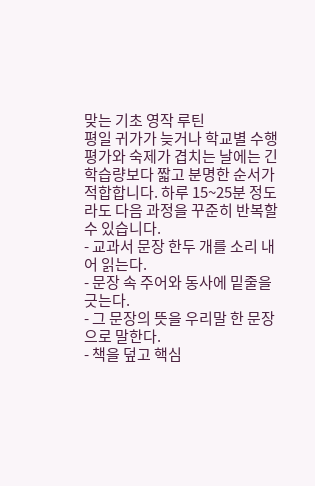맞는 기초 영작 루틴
평일 귀가가 늦거나 학교별 수행평가와 숙제가 겹치는 날에는 긴 학습량보다 짧고 분명한 순서가 적합합니다. 하루 15~25분 정도라도 다음 과정을 꾸준히 반복할 수 있습니다.
- 교과서 문장 한두 개를 소리 내어 읽는다.
- 문장 속 주어와 동사에 밑줄을 긋는다.
- 그 문장의 뜻을 우리말 한 문장으로 말한다.
- 책을 덮고 핵심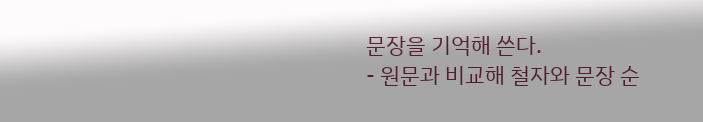문장을 기억해 쓴다.
- 원문과 비교해 철자와 문장 순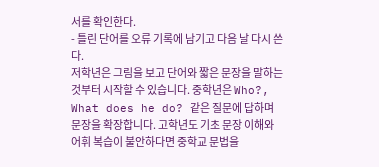서를 확인한다.
- 틀린 단어를 오류 기록에 남기고 다음 날 다시 쓴다.
저학년은 그림을 보고 단어와 짧은 문장을 말하는 것부터 시작할 수 있습니다. 중학년은 Who?, What does he do? 같은 질문에 답하며 문장을 확장합니다. 고학년도 기초 문장 이해와 어휘 복습이 불안하다면 중학교 문법을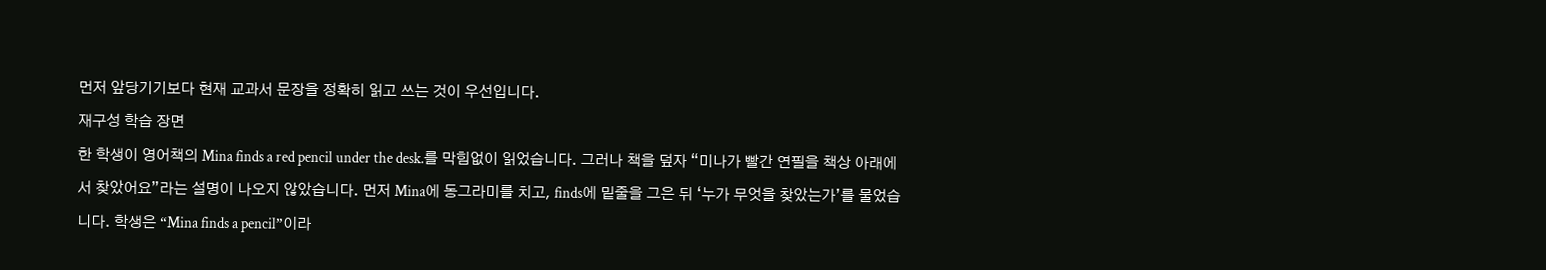먼저 앞당기기보다 현재 교과서 문장을 정확히 읽고 쓰는 것이 우선입니다.
재구성 학습 장면
한 학생이 영어책의 Mina finds a red pencil under the desk.를 막힘없이 읽었습니다. 그러나 책을 덮자 “미나가 빨간 연필을 책상 아래에서 찾았어요”라는 설명이 나오지 않았습니다. 먼저 Mina에 동그라미를 치고, finds에 밑줄을 그은 뒤 ‘누가 무엇을 찾았는가’를 물었습니다. 학생은 “Mina finds a pencil”이라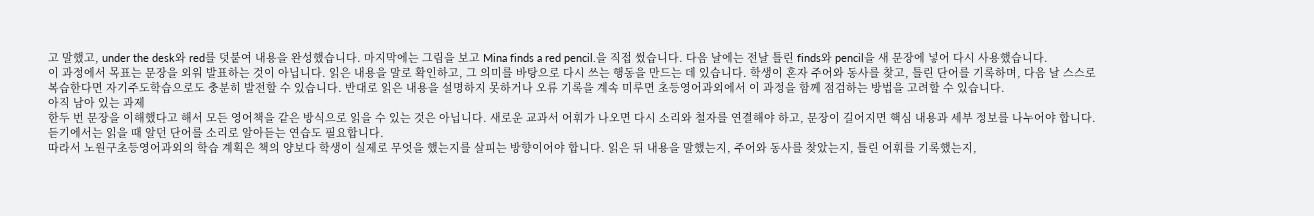고 말했고, under the desk와 red를 덧붙여 내용을 완성했습니다. 마지막에는 그림을 보고 Mina finds a red pencil.을 직접 썼습니다. 다음 날에는 전날 틀린 finds와 pencil을 새 문장에 넣어 다시 사용했습니다.
이 과정에서 목표는 문장을 외워 발표하는 것이 아닙니다. 읽은 내용을 말로 확인하고, 그 의미를 바탕으로 다시 쓰는 행동을 만드는 데 있습니다. 학생이 혼자 주어와 동사를 찾고, 틀린 단어를 기록하며, 다음 날 스스로 복습한다면 자기주도학습으로도 충분히 발전할 수 있습니다. 반대로 읽은 내용을 설명하지 못하거나 오류 기록을 계속 미루면 초등영어과외에서 이 과정을 함께 점검하는 방법을 고려할 수 있습니다.
아직 남아 있는 과제
한두 번 문장을 이해했다고 해서 모든 영어책을 같은 방식으로 읽을 수 있는 것은 아닙니다. 새로운 교과서 어휘가 나오면 다시 소리와 철자를 연결해야 하고, 문장이 길어지면 핵심 내용과 세부 정보를 나누어야 합니다. 듣기에서는 읽을 때 알던 단어를 소리로 알아듣는 연습도 필요합니다.
따라서 노원구초등영어과외의 학습 계획은 책의 양보다 학생이 실제로 무엇을 했는지를 살피는 방향이어야 합니다. 읽은 뒤 내용을 말했는지, 주어와 동사를 찾았는지, 틀린 어휘를 기록했는지,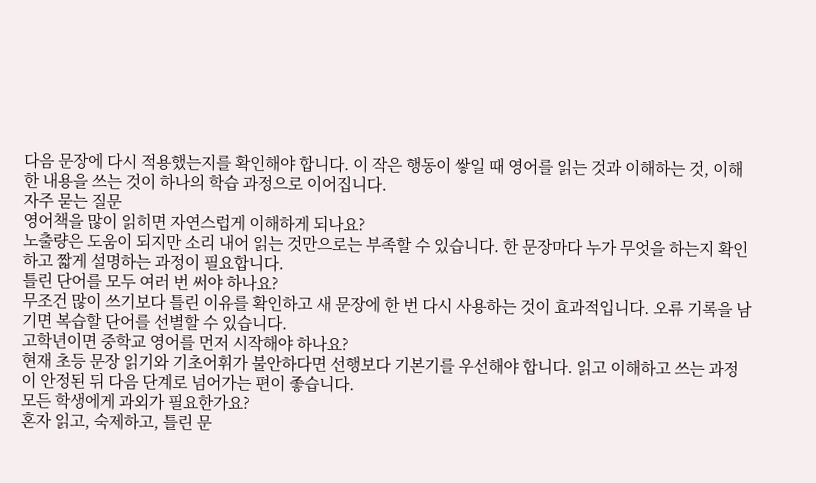다음 문장에 다시 적용했는지를 확인해야 합니다. 이 작은 행동이 쌓일 때 영어를 읽는 것과 이해하는 것, 이해한 내용을 쓰는 것이 하나의 학습 과정으로 이어집니다.
자주 묻는 질문
영어책을 많이 읽히면 자연스럽게 이해하게 되나요?
노출량은 도움이 되지만 소리 내어 읽는 것만으로는 부족할 수 있습니다. 한 문장마다 누가 무엇을 하는지 확인하고 짧게 설명하는 과정이 필요합니다.
틀린 단어를 모두 여러 번 써야 하나요?
무조건 많이 쓰기보다 틀린 이유를 확인하고 새 문장에 한 번 다시 사용하는 것이 효과적입니다. 오류 기록을 남기면 복습할 단어를 선별할 수 있습니다.
고학년이면 중학교 영어를 먼저 시작해야 하나요?
현재 초등 문장 읽기와 기초어휘가 불안하다면 선행보다 기본기를 우선해야 합니다. 읽고 이해하고 쓰는 과정이 안정된 뒤 다음 단계로 넘어가는 편이 좋습니다.
모든 학생에게 과외가 필요한가요?
혼자 읽고, 숙제하고, 틀린 문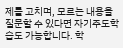제를 고치며, 모르는 내용을 질문할 수 있다면 자기주도학습도 가능합니다. 학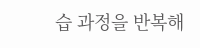습 과정을 반복해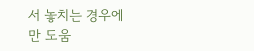서 놓치는 경우에만 도움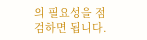의 필요성을 점검하면 됩니다.